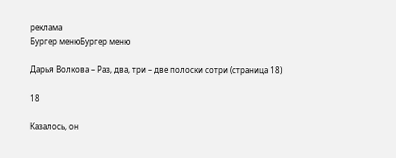реклама
Бургер менюБургер меню

Дарья Волкова – Раз, два, три – две полоски сотри (страница 18)

18

Казалось, он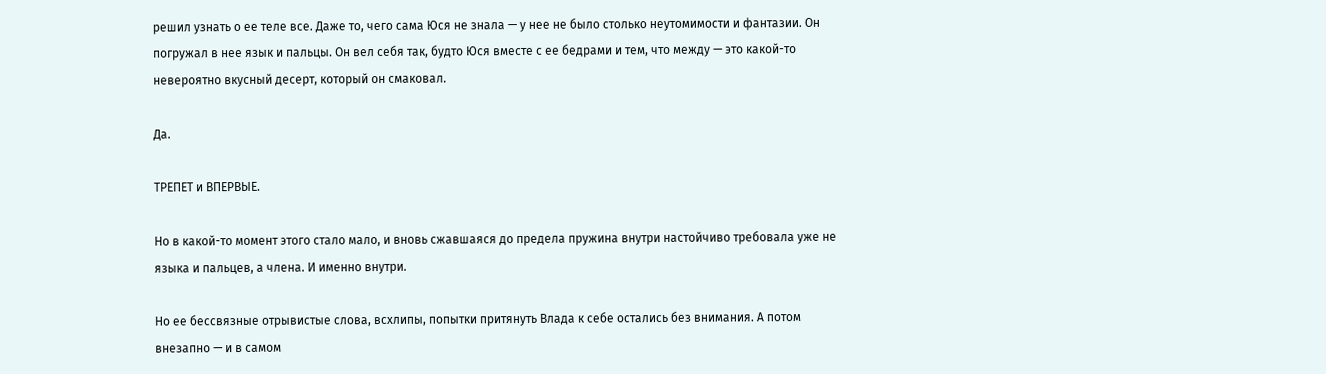решил узнать о ее теле все. Даже то, чего сама Юся не знала — у нее не было столько неутомимости и фантазии. Он погружал в нее язык и пальцы. Он вел себя так, будто Юся вместе с ее бедрами и тем, что между — это какой-то невероятно вкусный десерт, который он смаковал.

Да.

ТРЕПЕТ и ВПЕРВЫЕ.

Но в какой-то момент этого стало мало, и вновь сжавшаяся до предела пружина внутри настойчиво требовала уже не языка и пальцев, а члена. И именно внутри.

Но ее бессвязные отрывистые слова, всхлипы, попытки притянуть Влада к себе остались без внимания. А потом внезапно — и в самом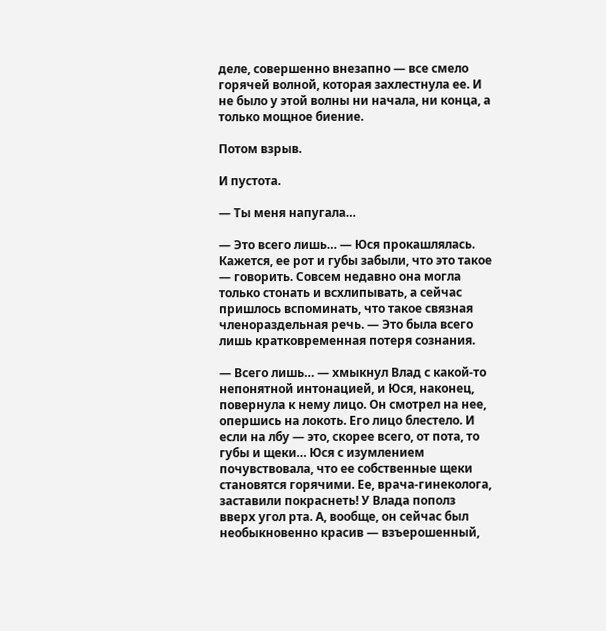деле, совершенно внезапно — все смело горячей волной, которая захлестнула ее. И не было у этой волны ни начала, ни конца, а только мощное биение.

Потом взрыв.

И пустота.

— Ты меня напугала…

— Это всего лишь… — Юся прокашлялась. Кажется, ее рот и губы забыли, что это такое — говорить. Совсем недавно она могла только стонать и всхлипывать, а сейчас пришлось вспоминать, что такое связная членораздельная речь. — Это была всего лишь кратковременная потеря сознания.

— Всего лишь… — хмыкнул Влад с какой-то непонятной интонацией, и Юся, наконец, повернула к нему лицо. Он смотрел на нее, опершись на локоть. Его лицо блестело. И если на лбу — это, скорее всего, от пота, то губы и щеки… Юся с изумлением почувствовала, что ее собственные щеки становятся горячими. Ее, врача-гинеколога, заставили покраснеть! У Влада пополз вверх угол рта. А, вообще, он сейчас был необыкновенно красив — взъерошенный,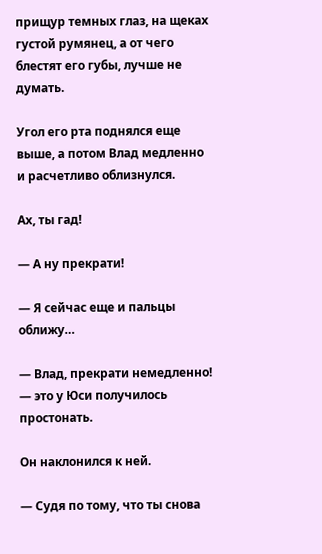прищур темных глаз, на щеках густой румянец, а от чего блестят его губы, лучше не думать.

Угол его рта поднялся еще выше, а потом Влад медленно и расчетливо облизнулся.

Ах, ты гад!

— А ну прекрати!

— Я сейчас еще и пальцы оближу…

— Влад, прекрати немедленно! — это у Юси получилось простонать.

Он наклонился к ней.

— Судя по тому, что ты снова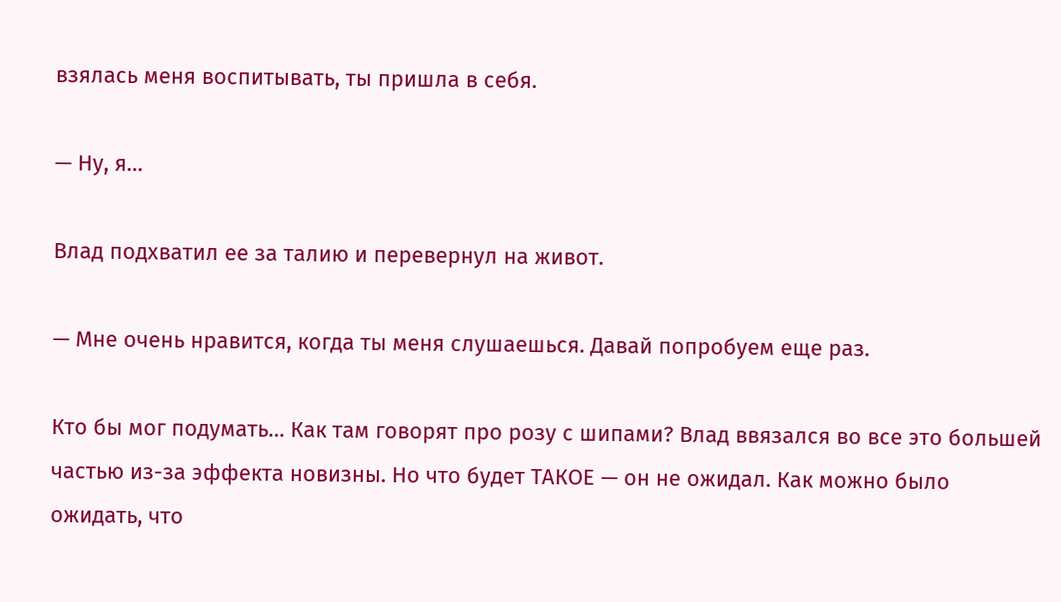взялась меня воспитывать, ты пришла в себя.

— Ну, я…

Влад подхватил ее за талию и перевернул на живот.

— Мне очень нравится, когда ты меня слушаешься. Давай попробуем еще раз.

Кто бы мог подумать… Как там говорят про розу с шипами? Влад ввязался во все это большей частью из-за эффекта новизны. Но что будет ТАКОЕ — он не ожидал. Как можно было ожидать, что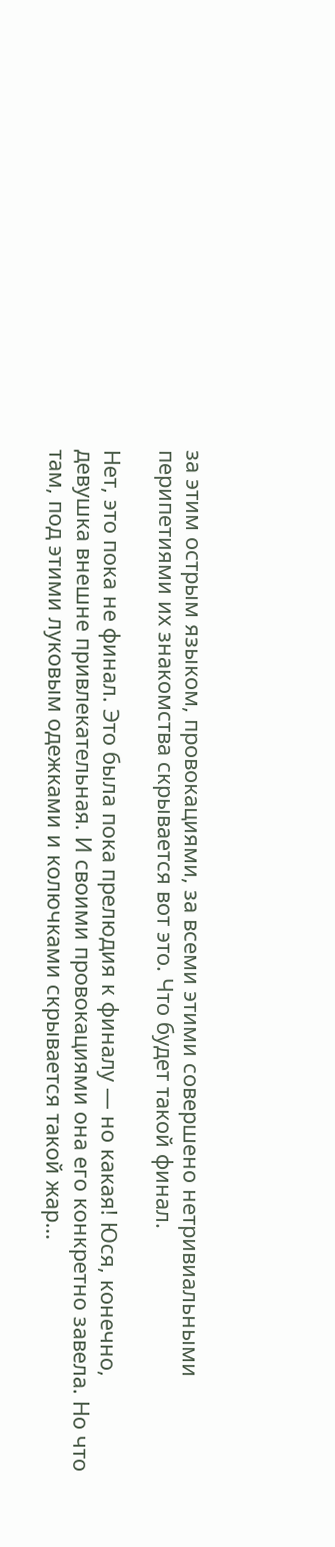за этим острым языком, провокациями, за всеми этими совершено нетривиальными перипетиями их знакомства скрывается вот это. Что будет такой финал.

Нет, это пока не финал. Это была пока прелюдия к финалу — но какая! Юся, конечно, девушка внешне привлекательная. И своими провокациями она его конкретно завела. Но что там, под этими луковым одежками и колючками скрывается такой жар…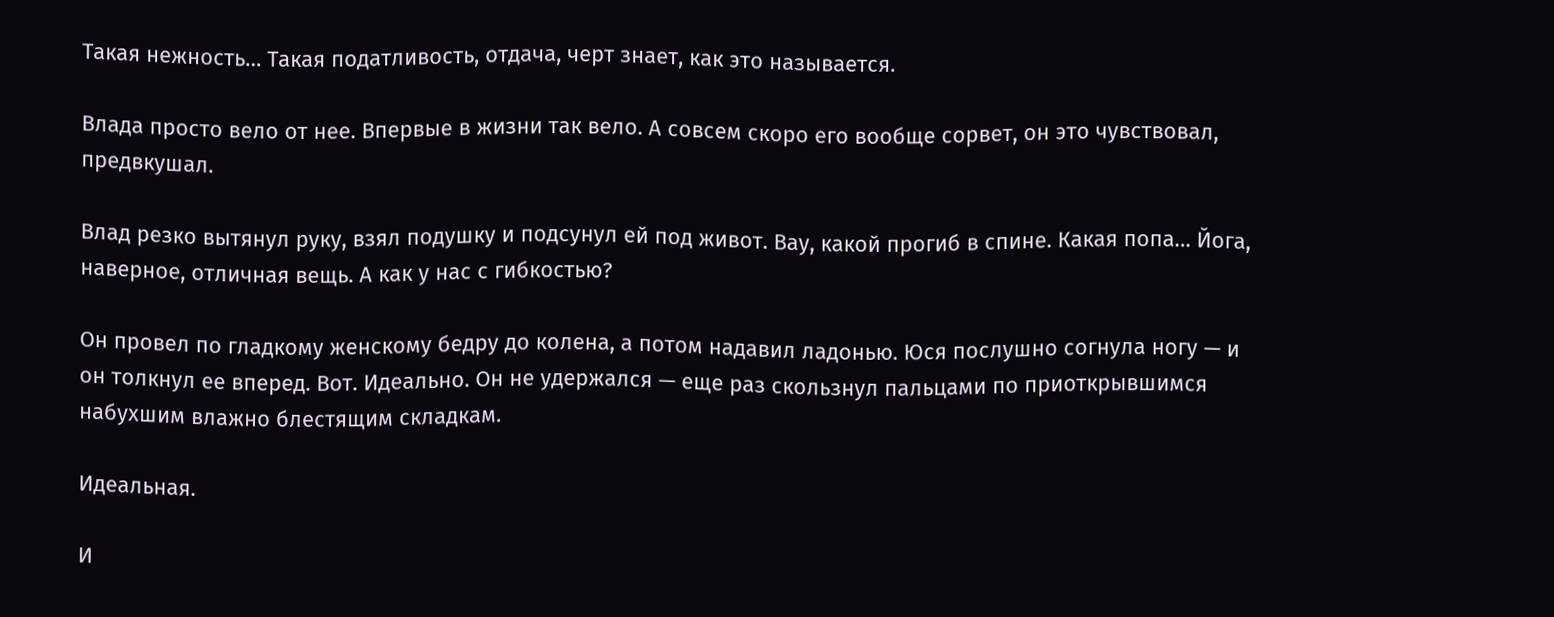Такая нежность… Такая податливость, отдача, черт знает, как это называется.

Влада просто вело от нее. Впервые в жизни так вело. А совсем скоро его вообще сорвет, он это чувствовал, предвкушал.

Влад резко вытянул руку, взял подушку и подсунул ей под живот. Вау, какой прогиб в спине. Какая попа… Йога, наверное, отличная вещь. А как у нас с гибкостью?

Он провел по гладкому женскому бедру до колена, а потом надавил ладонью. Юся послушно согнула ногу — и он толкнул ее вперед. Вот. Идеально. Он не удержался — еще раз скользнул пальцами по приоткрывшимся набухшим влажно блестящим складкам.

Идеальная.

И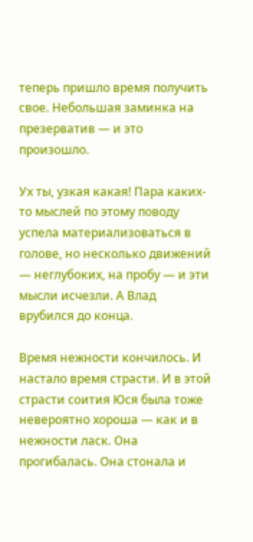теперь пришло время получить свое. Небольшая заминка на презерватив — и это произошло.

Ух ты, узкая какая! Пара каких-то мыслей по этому поводу успела материализоваться в голове, но несколько движений — неглубоких, на пробу — и эти мысли исчезли. А Влад врубился до конца.

Время нежности кончилось. И настало время страсти. И в этой страсти соития Юся была тоже невероятно хороша — как и в нежности ласк. Она прогибалась. Она стонала и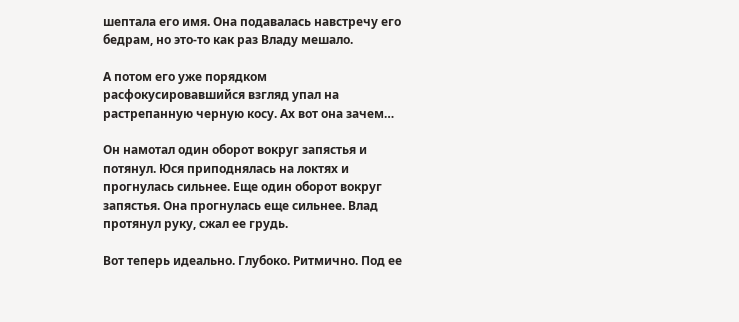шептала его имя. Она подавалась навстречу его бедрам, но это-то как раз Владу мешало.

А потом его уже порядком расфокусировавшийся взгляд упал на растрепанную черную косу. Ах вот она зачем…

Он намотал один оборот вокруг запястья и потянул. Юся приподнялась на локтях и прогнулась сильнее. Еще один оборот вокруг запястья. Она прогнулась еще сильнее. Влад протянул руку, сжал ее грудь.

Вот теперь идеально. Глубоко. Ритмично. Под ее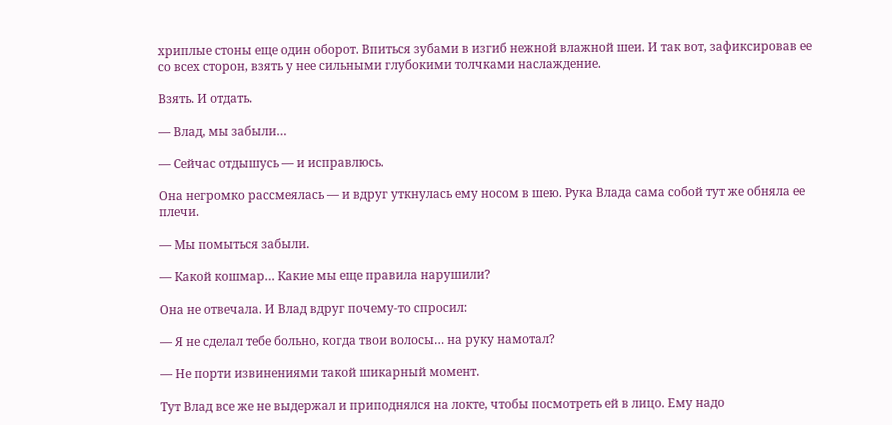хриплые стоны еще один оборот. Впиться зубами в изгиб нежной влажной шеи. И так вот, зафиксировав ее со всех сторон, взять у нее сильными глубокими толчками наслаждение.

Взять. И отдать.

— Влад, мы забыли…

— Сейчас отдышусь — и исправлюсь.

Она негромко рассмеялась — и вдруг уткнулась ему носом в шею. Рука Влада сама собой тут же обняла ее плечи.

— Мы помыться забыли.

— Какой кошмар… Какие мы еще правила нарушили?

Она не отвечала. И Влад вдруг почему-то спросил:

— Я не сделал тебе больно, когда твои волосы… на руку намотал?

— Не порти извинениями такой шикарный момент.

Тут Влад все же не выдержал и приподнялся на локте, чтобы посмотреть ей в лицо. Ему надо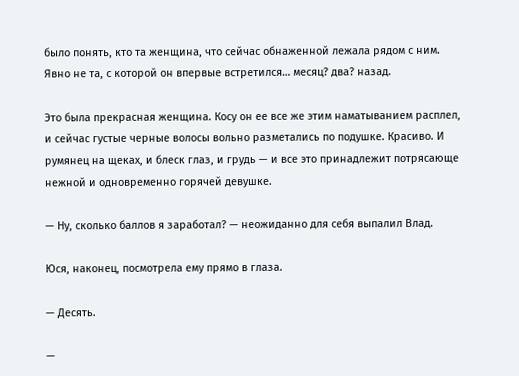было понять, кто та женщина, что сейчас обнаженной лежала рядом с ним. Явно не та, с которой он впервые встретился… месяц? два? назад.

Это была прекрасная женщина. Косу он ее все же этим наматыванием расплел, и сейчас густые черные волосы вольно разметались по подушке. Красиво. И румянец на щеках, и блеск глаз, и грудь — и все это принадлежит потрясающе нежной и одновременно горячей девушке.

— Ну, сколько баллов я заработал? — неожиданно для себя выпалил Влад.

Юся, наконец, посмотрела ему прямо в глаза.

— Десять.

—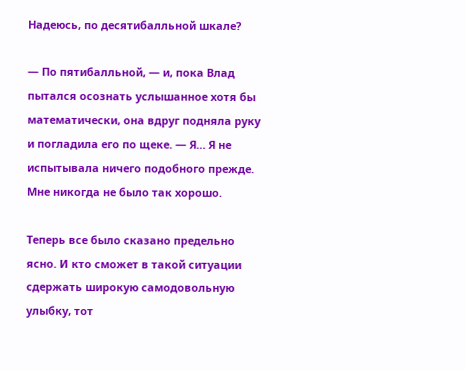Надеюсь, по десятибалльной шкале?

— По пятибалльной, — и, пока Влад пытался осознать услышанное хотя бы математически, она вдруг подняла руку и погладила его по щеке. — Я… Я не испытывала ничего подобного прежде. Мне никогда не было так хорошо.

Теперь все было сказано предельно ясно. И кто сможет в такой ситуации сдержать широкую самодовольную улыбку, тот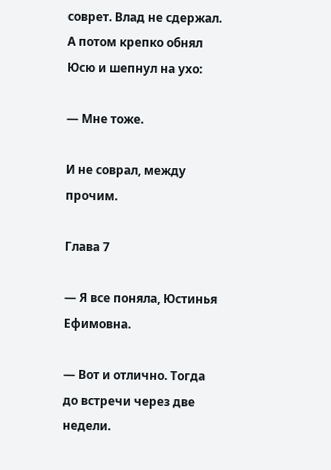соврет. Влад не сдержал. А потом крепко обнял Юсю и шепнул на ухо:

— Мне тоже.

И не соврал, между прочим.

Глава 7

— Я все поняла, Юстинья Ефимовна.

— Вот и отлично. Тогда до встречи через две недели.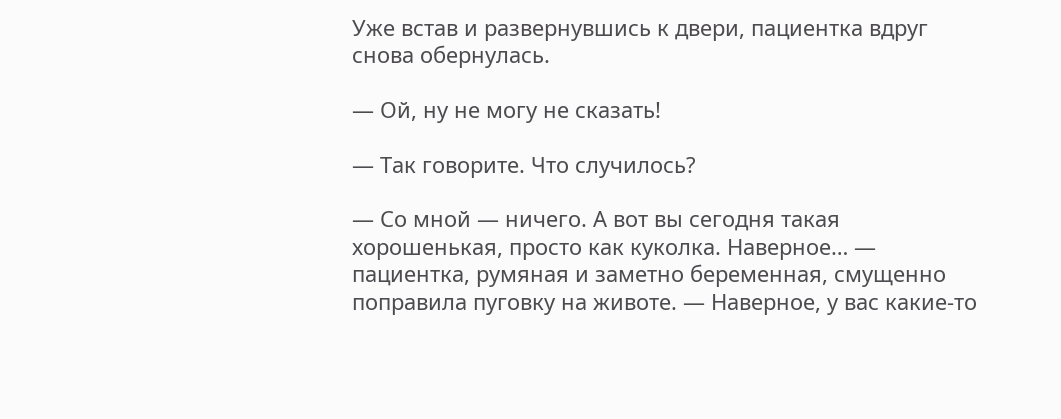Уже встав и развернувшись к двери, пациентка вдруг снова обернулась.

— Ой, ну не могу не сказать!

— Так говорите. Что случилось?

— Со мной — ничего. А вот вы сегодня такая хорошенькая, просто как куколка. Наверное… — пациентка, румяная и заметно беременная, смущенно поправила пуговку на животе. — Наверное, у вас какие-то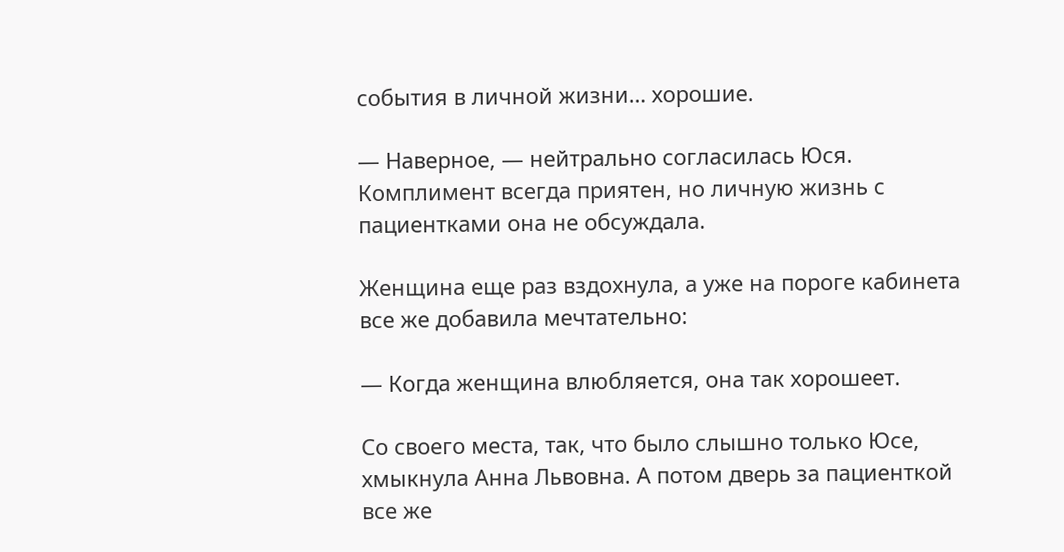события в личной жизни… хорошие.

— Наверное, — нейтрально согласилась Юся. Комплимент всегда приятен, но личную жизнь с пациентками она не обсуждала.

Женщина еще раз вздохнула, а уже на пороге кабинета все же добавила мечтательно:

— Когда женщина влюбляется, она так хорошеет.

Со своего места, так, что было слышно только Юсе, хмыкнула Анна Львовна. А потом дверь за пациенткой все же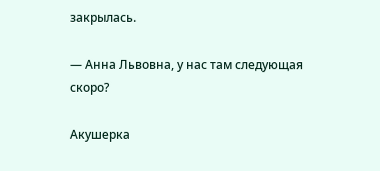закрылась.

— Анна Львовна, у нас там следующая скоро?

Акушерка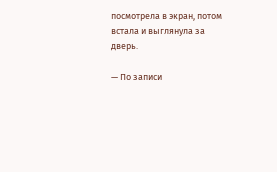посмотрела в экран, потом встала и выглянула за дверь.

— По записи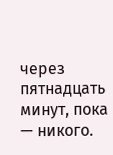через пятнадцать минут, пока — никого.